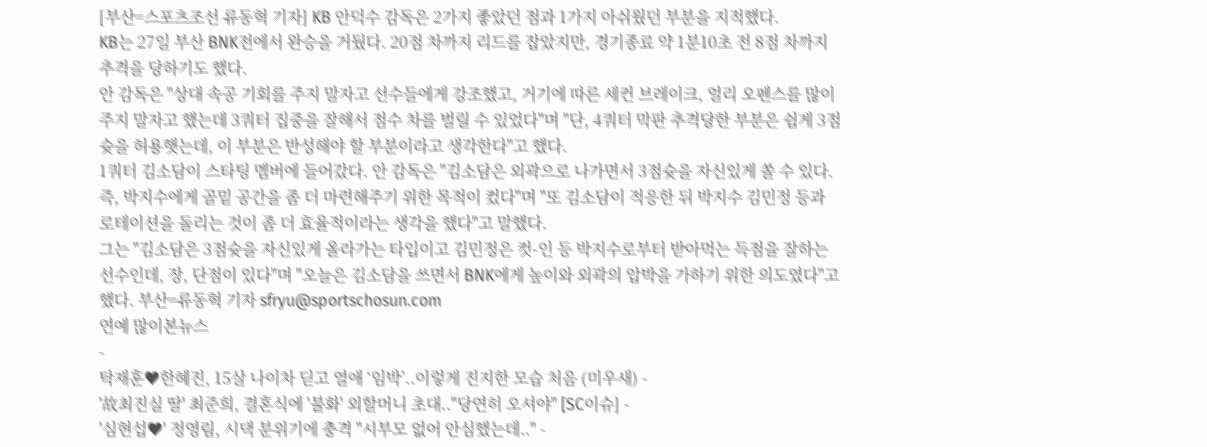[부산=스포츠조선 류동혁 기자] KB 안덕수 감독은 2가지 좋았던 점과 1가지 아쉬웠던 부분을 지적했다.
KB는 27일 부산 BNK전에서 완승을 거뒀다. 20점 차까지 리드를 잡았지만, 경기종료 약 1분10초 전 8점 차까지 추격을 당하기도 했다.
안 감독은 "상대 속공 기회를 주지 말자고 선수들에게 강조했고, 거기에 따른 세컨 브레이크, 얼리 오펜스를 많이 주지 말자고 했는데 3쿼터 집중을 잘해서 점수 차를 벌릴 수 있었다"며 "단, 4쿼터 막판 추격당한 부분은 쉽게 3점슛을 허용햇는데, 이 부분은 반성해야 할 부분이라고 생각한다"고 했다.
1쿼터 김소담이 스타팅 멤버에 들어갔다. 안 감독은 "김소담은 외곽으로 나가면서 3점슛을 자신있게 쏠 수 있다. 즉, 박지수에게 골밑 공간을 좀 더 마련해주기 위한 목적이 컸다"며 "또 김소담이 적응한 뒤 박지수 김민정 등과 로테이션을 돌리는 것이 좀 더 효율적이라는 생각을 했다"고 말했다.
그는 "김소담은 3점슛을 자신있게 올라가는 타입이고 김민정은 컷-인 등 박지수로부터 받아먹는 득점을 잘하는 선수인데, 장, 단점이 있다"며 "오늘은 김소담을 쓰면서 BNK에게 높이와 외곽의 압박을 가하기 위한 의도였다"고 했다. 부산=류동혁 기자 sfryu@sportschosun.com
연예 많이본뉴스
-
탁재훈♥한혜진, 15살 나이차 딛고 열애 ‘임박’..이렇게 진지한 모습 처음 (미우새) -
'故최진실 딸' 최준희, 결혼식에 '불화' 외할머니 초대.."당연히 오셔야" [SC이슈] -
'심현섭♥' 정영림, 시댁 분위기에 충격 "시부모 없어 안심했는데.." -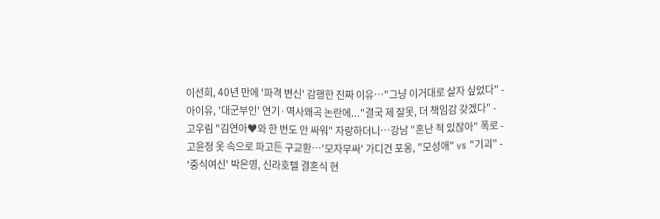이선희, 40년 만에 '파격 변신' 감행한 진짜 이유…"그냥 이거대로 살자 싶었다" -
아이유, '대군부인' 연기·역사왜곡 논란에..."결국 제 잘못, 더 책임감 갖겠다" -
고우림 "김연아♥와 한 번도 안 싸워" 자랑하더니…강남 "혼난 적 있잖아" 폭로 -
고윤정 옷 속으로 파고든 구교환…'모자무싸' 가디건 포옹, "모성애" vs "기괴" -
'중식여신' 박은영, 신라호텔 결혼식 현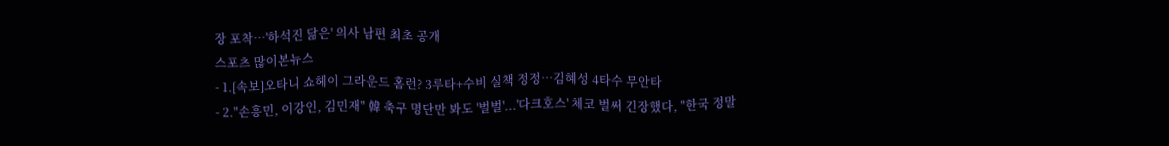장 포착…'하석진 닮은' 의사 남편 최초 공개
스포츠 많이본뉴스
- 1.[속보]오타니 쇼헤이 그라운드 홈런? 3루타+수비 실책 정정…김혜성 4타수 무안타
- 2."손흥민, 이강인, 김민재" 韓 축구 명단만 봐도 '벌벌'...'다크호스' 체코 벌써 긴장했다, "한국 정말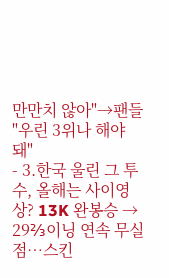만만치 않아"→팬들 "우린 3위나 해야 돼"
- 3.한국 울린 그 투수, 올해는 사이영상? 13K 완봉승 → 29⅔이닝 연속 무실점…스킨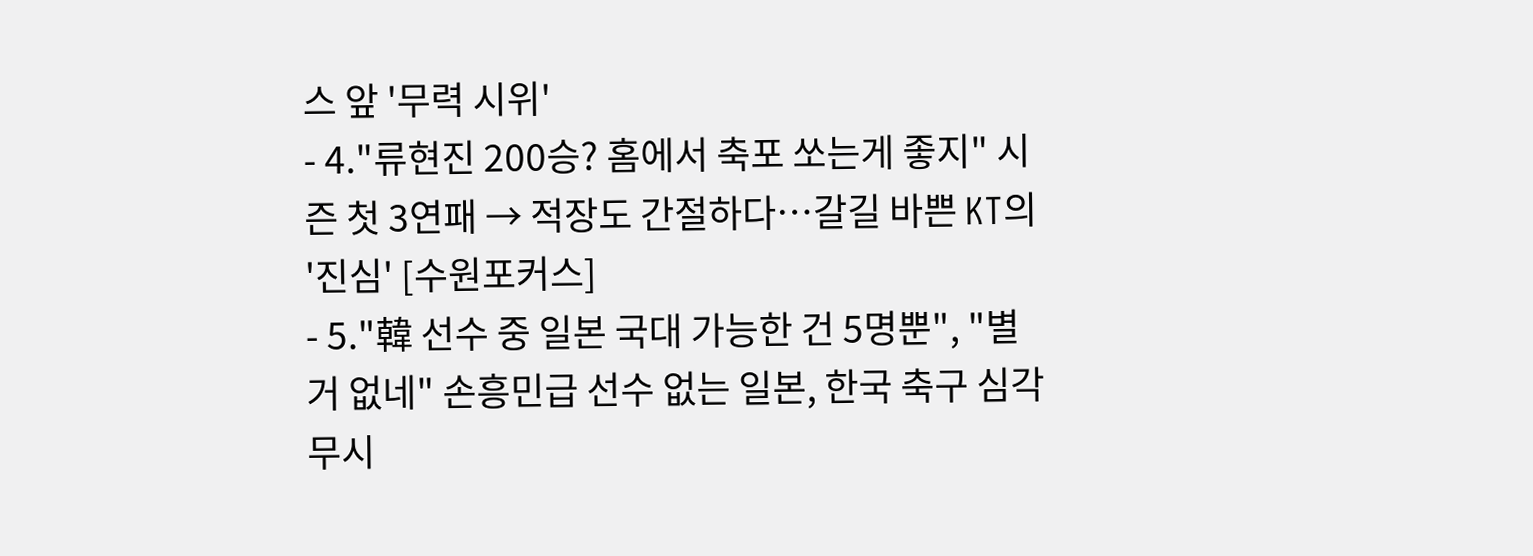스 앞 '무력 시위'
- 4."류현진 200승? 홈에서 축포 쏘는게 좋지" 시즌 첫 3연패 → 적장도 간절하다…갈길 바쁜 KT의 '진심' [수원포커스]
- 5."韓 선수 중 일본 국대 가능한 건 5명뿐", "별 거 없네" 손흥민급 선수 없는 일본, 한국 축구 심각 무시